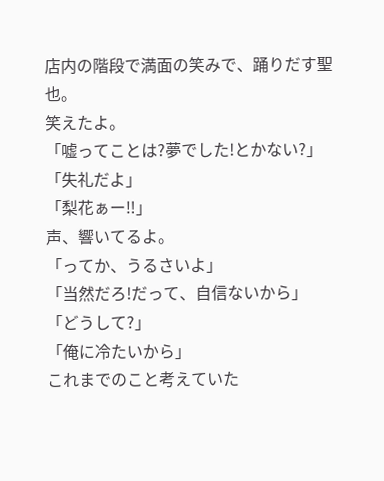店内の階段で満面の笑みで、踊りだす聖也。
笑えたよ。
「嘘ってことは?夢でした!とかない?」
「失礼だよ」
「梨花ぁー‼」
声、響いてるよ。
「ってか、うるさいよ」
「当然だろ!だって、自信ないから」
「どうして?」
「俺に冷たいから」
これまでのこと考えていた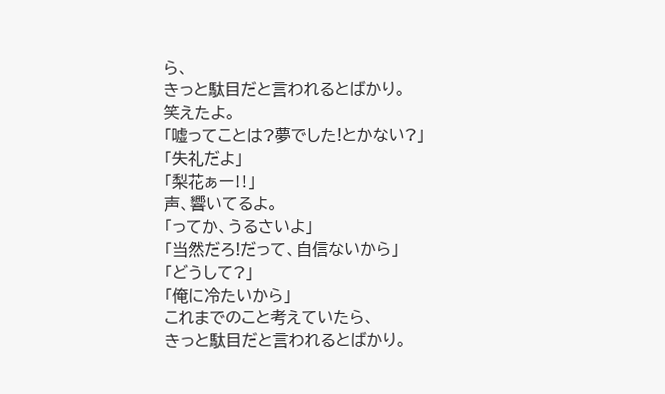ら、
きっと駄目だと言われるとばかり。
笑えたよ。
「嘘ってことは?夢でした!とかない?」
「失礼だよ」
「梨花ぁー‼」
声、響いてるよ。
「ってか、うるさいよ」
「当然だろ!だって、自信ないから」
「どうして?」
「俺に冷たいから」
これまでのこと考えていたら、
きっと駄目だと言われるとばかり。